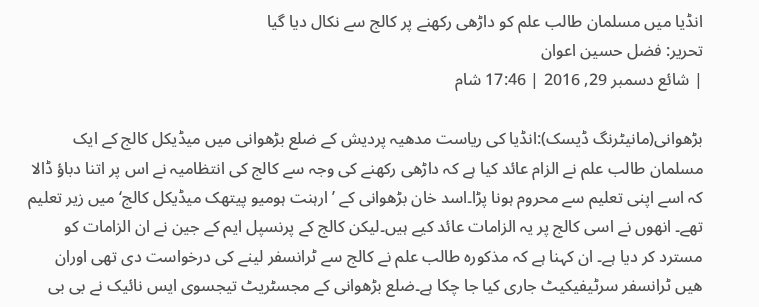انڈیا میں مسلمان طالب علم کو داڑھی رکھنے پر کالج سے نکال دیا گیا
تحریر: فضل حسین اعوان
| شائع دسمبر 29, 2016 | 17:46 شام

بڑھوانی(مانیٹرنگ ڈیسک):انڈیا کی ریاست مدھیہ پردیش کے ضلع بڑھوانی میں میڈیکل کالج کے ایک مسلمان طالب علم نے الزام عائد کیا ہے کہ داڑھی رکھنے کی وجہ سے کالج کی انتظامیہ نے اس پر اتنا دباؤ ڈالا کہ اسے اپنی تعلیم سے محروم ہونا پڑا۔اسد خان بڑھوانی کے ’ارہنت ہومیو پیتھک میڈیکل کالج‘ میں زیر تعلیم تھے۔ انھوں نے اسی کالج پر یہ الزامات عائد کیے ہیں۔لیکن کالج کے پرنسپل ایم کے جین نے ان الزامات کو مسترد کر دیا ہے۔ ان کہنا ہے کہ مذکورہ طالب علم نے کالج سے ٹرانسفر لینے کی درخواست دی تھی اوران
ھیں ٹرانسفر سرٹیفیکیٹ جاری کیا جا چکا ہے۔ضلع بڑھوانی کے مجسٹریٹ تیجسوی ایس نائیک نے بی بی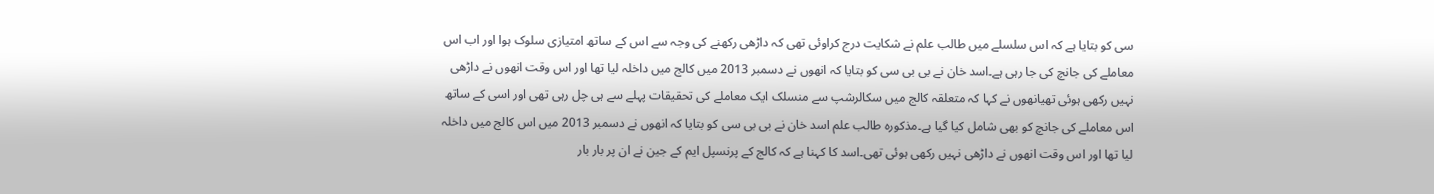سی کو بتایا ہے کہ اس سلسلے میں طالب علم نے شکایت درج کراوئی تھی کہ داڑھی رکھنے کی وجہ سے اس کے ساتھ امتیازی سلوک ہوا اور اب اس معاملے کی جانچ کی جا رہی ہے۔اسد خان نے بی بی سی کو بتایا کہ انھوں نے دسمبر 2013 میں کالج میں داخلہ لیا تھا اور اس وقت انھوں نے داڑھی نہیں رکھی ہوئی تھیانھوں نے کہا کہ متعلقہ کالج میں سکالرشپ سے منسلک ایک معاملے کی تحقیقات پہلے سے ہی چل رہی تھی اور اسی کے ساتھ اس معاملے کی جانچ کو بھی شامل کیا گیا ہے۔مذکورہ طالب علم اسد خان نے بی بی سی کو بتایا کہ انھوں نے دسمبر 2013 میں اس کالج میں داخلہ لیا تھا اور اس وقت انھوں نے داڑھی نہیں رکھی ہوئی تھی۔اسد کا کہنا ہے کہ کالج کے پرنسپل ایم کے جین نے ان پر بار بار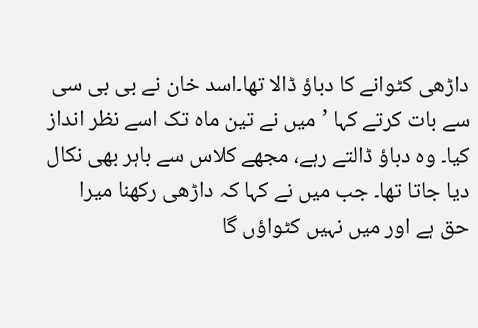داڑھی کٹوانے کا دباؤ ڈالا تھا۔اسد خان نے بی بی سی سے بات کرتے کہا ’میں نے تین ماہ تک اسے نظر انداز کیا۔ وہ دباؤ ڈالتے رہے، مجھے کلاس سے باہر بھی نکال دیا جاتا تھا۔ جب میں نے کہا کہ داڑھی رکھنا میرا حق ہے اور میں نہیں كٹواؤں گا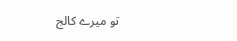تو میرے کالج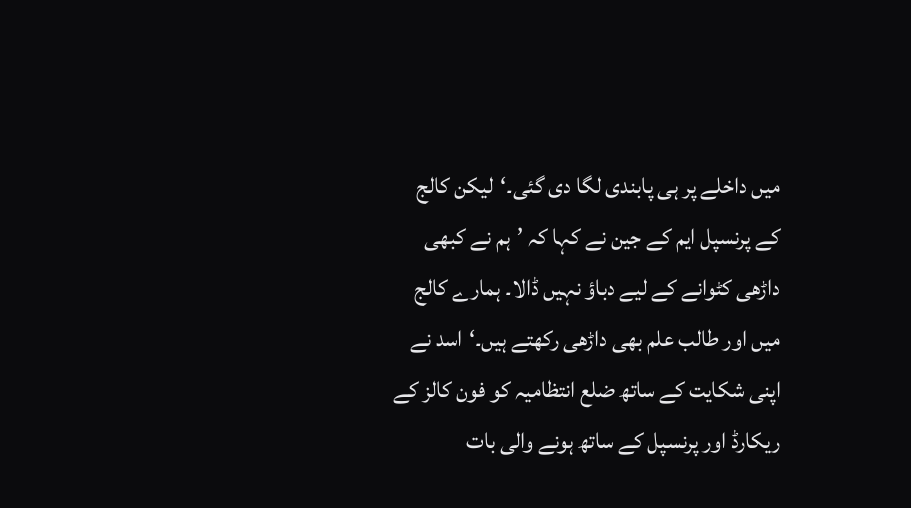میں داخلے پر ہی پابندی لگا دی گئی۔‘لیکن کالج کے پرنسپل ایم کے جین نے کہا کہ ’ہم نے کبھی داڑھی کٹوانے کے لیے دباؤ نہیں ڈالا۔ ہمارے کالج میں اور طالب علم بھی داڑھی رکھتے ہیں۔‘اسد نے اپنی شکایت کے ساتھ ضلع انتظامیہ کو فون کالز کے ریکارڈ اور پرنسپل کے ساتھ ہونے والی بات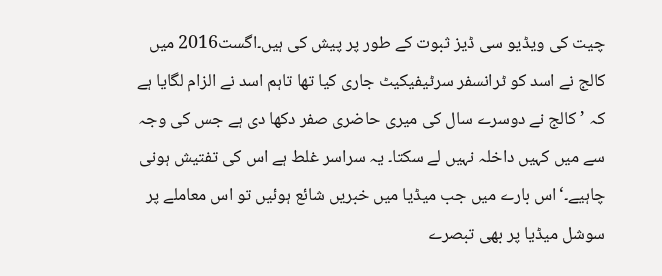چیت کی ویڈيو سی ڈیز ثبوت کے طور پر پیش کی ہیں۔اگست2016 میں کالج نے اسد کو ٹرانسفر سرٹیفیکیٹ جاری کیا تھا تاہم اسد نے الزام لگايا ہے کہ ’کالج نے دوسرے سال کی میری حاضری صفر دکھا دی ہے جس کی وجہ سے میں کہیں داخلہ نہیں لے سکتا۔ یہ سراسر غلط ہے اس کی تفتیش ہونی چاہیے۔‘اس بارے میں جب میڈیا میں خبریں شائع ہوئیں تو اس معاملے پر سوشل میڈیا پر بھی تبصرے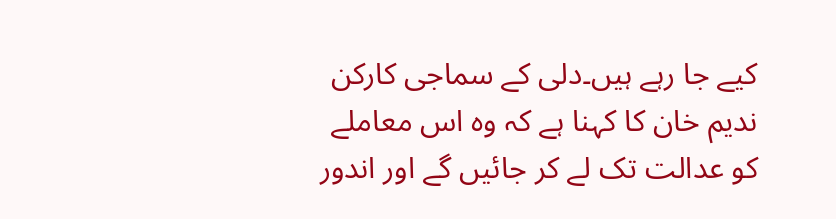کیے جا رہے ہیں۔دلی کے سماجی کارکن ندیم خان کا کہنا ہے کہ وہ اس معاملے کو عدالت تک لے کر جائیں گے اور اندور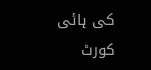کی ہائی کورٹ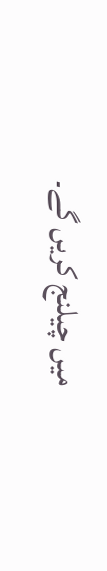میں چیلنج کریں گے۔